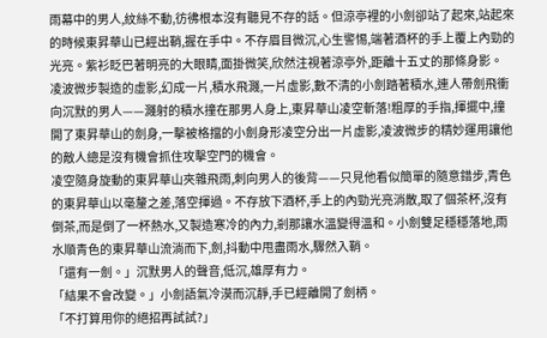雨幕中的男人,紋絲不動,彷彿根本沒有聽見不存的話。但涼亭裡的小劍卻站了起來,站起來的時候東昇華山已經出鞘,握在手中。不存眉目微沉,心生警惕,端著酒杯的手上覆上內勁的光亮。紫衫眨巴著明亮的大眼睛,面掛微笑,欣然注視著涼亭外,距離十五丈的那條身影。
凌波微步製造的虛影,幻成一片,積水飛濺,一片虛影,數不清的小劍踏著積水,連人帶劍飛衝向沉默的男人——濺射的積水撞在那男人身上,東昇華山凌空斬落!粗厚的手指,揮擺中,撞開了東昇華山的劍身,一擊被格擋的小劍身形凌空分出一片虛影,凌波微步的精妙運用讓他的敵人總是沒有機會抓住攻擊空門的機會。
凌空隨身旋動的東昇華山夾雜飛雨,刺向男人的後背——只見他看似簡單的隨意錯步,青色的東昇華山以毫釐之差,落空揮過。不存放下酒杯,手上的內勁光亮消散,取了個茶杯,沒有倒茶,而是倒了一杯熱水,又製造寒冷的內力,剎那讓水溫變得溫和。小劍雙足穩穩落地,雨水順青色的東昇華山流淌而下,劍,抖動中甩盡雨水,驟然入鞘。
「還有一劍。」沉默男人的聲音,低沉,雄厚有力。
「結果不會改變。」小劍語氣冷漠而沉靜,手已經離開了劍柄。
「不打算用你的絕招再試試?」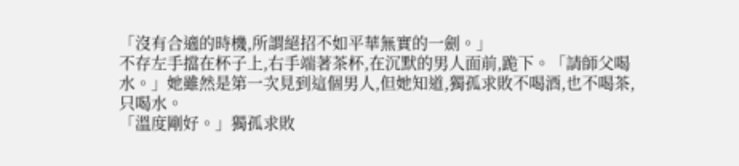「沒有合適的時機,所謂絕招不如平華無實的一劍。」
不存左手擋在杯子上,右手端著茶杯,在沉默的男人面前,跪下。「請師父喝水。」她雖然是第一次見到這個男人,但她知道,獨孤求敗不喝酒,也不喝茶,只喝水。
「溫度剛好。」獨孤求敗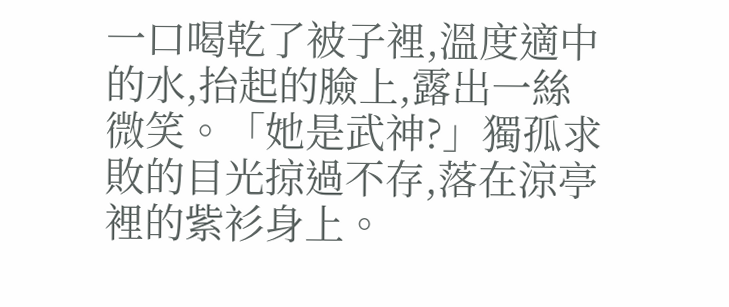一口喝乾了被子裡,溫度適中的水,抬起的臉上,露出一絲微笑。「她是武神?」獨孤求敗的目光掠過不存,落在涼亭裡的紫衫身上。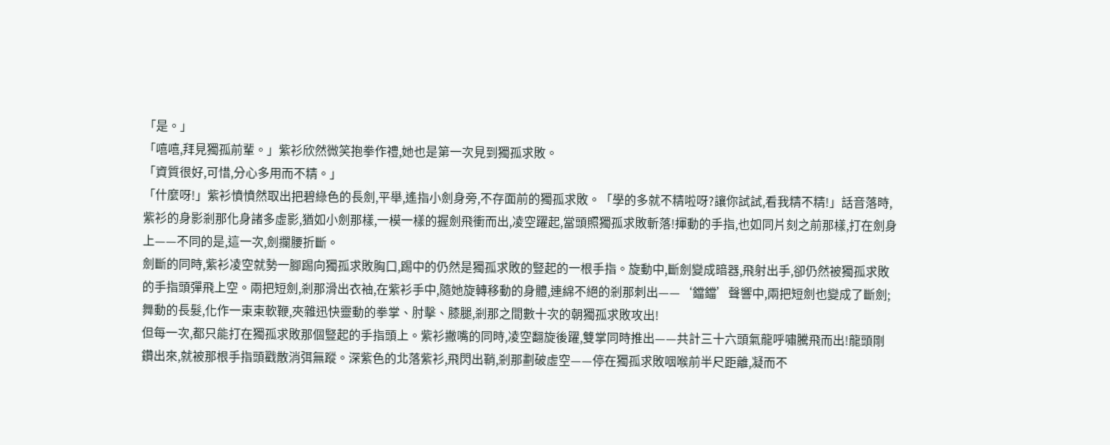「是。」
「嘻嘻,拜見獨孤前輩。」紫衫欣然微笑抱拳作禮,她也是第一次見到獨孤求敗。
「資質很好,可惜,分心多用而不精。」
「什麼呀!」紫衫憤憤然取出把碧綠色的長劍,平舉,遙指小劍身旁,不存面前的獨孤求敗。「學的多就不精啦呀?讓你試試,看我精不精!」話音落時,紫衫的身影剎那化身諸多虛影,猶如小劍那樣,一模一樣的握劍飛衝而出,凌空躍起,當頭照獨孤求敗斬落!揮動的手指,也如同片刻之前那樣,打在劍身上——不同的是,這一次,劍攔腰折斷。
劍斷的同時,紫衫凌空就勢一腳踢向獨孤求敗胸口,踢中的仍然是獨孤求敗的豎起的一根手指。旋動中,斷劍變成暗器,飛射出手,卻仍然被獨孤求敗的手指頭彈飛上空。兩把短劍,剎那滑出衣袖,在紫衫手中,隨她旋轉移動的身體,連綿不絕的剎那刺出——‘鐺鐺’聲響中,兩把短劍也變成了斷劍;舞動的長髮,化作一束束軟鞭,夾雜迅快靈動的拳掌、肘擊、膝腿,剎那之間數十次的朝獨孤求敗攻出!
但每一次,都只能打在獨孤求敗那個豎起的手指頭上。紫衫撇嘴的同時,凌空翻旋後躍,雙掌同時推出——共計三十六頭氣龍呼嘯騰飛而出!龍頭剛鑽出來,就被那根手指頭戳散消弭無蹤。深紫色的北落紫衫,飛閃出鞘,剎那劃破虛空——停在獨孤求敗咽喉前半尺距離,凝而不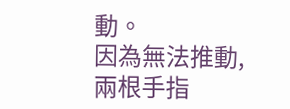動。
因為無法推動,兩根手指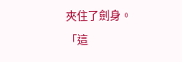夾住了劍身。
「這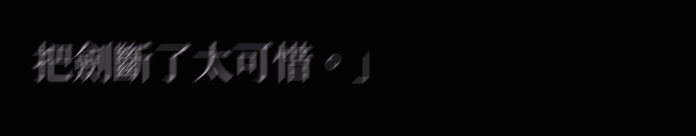把劍斷了太可惜。」